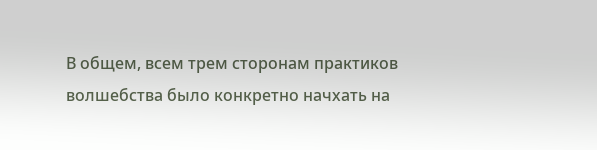В общем, всем трем сторонам практиков волшебства было конкретно начхать на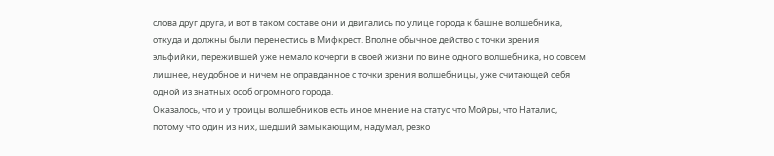слова друг друга, и вот в таком составе они и двигались по улице города к башне волшебника, откуда и должны были перенестись в Мифкрест. Вполне обычное действо с точки зрения эльфийки, пережившей уже немало кочерги в своей жизни по вине одного волшебника, но совсем лишнее, неудобное и ничем не оправданное с точки зрения волшебницы, уже считающей себя одной из знатных особ огромного города.
Оказалось, что и у троицы волшебников есть иное мнение на статус что Мойры, что Наталис, потому что один из них, шедший замыкающим, надумал, резко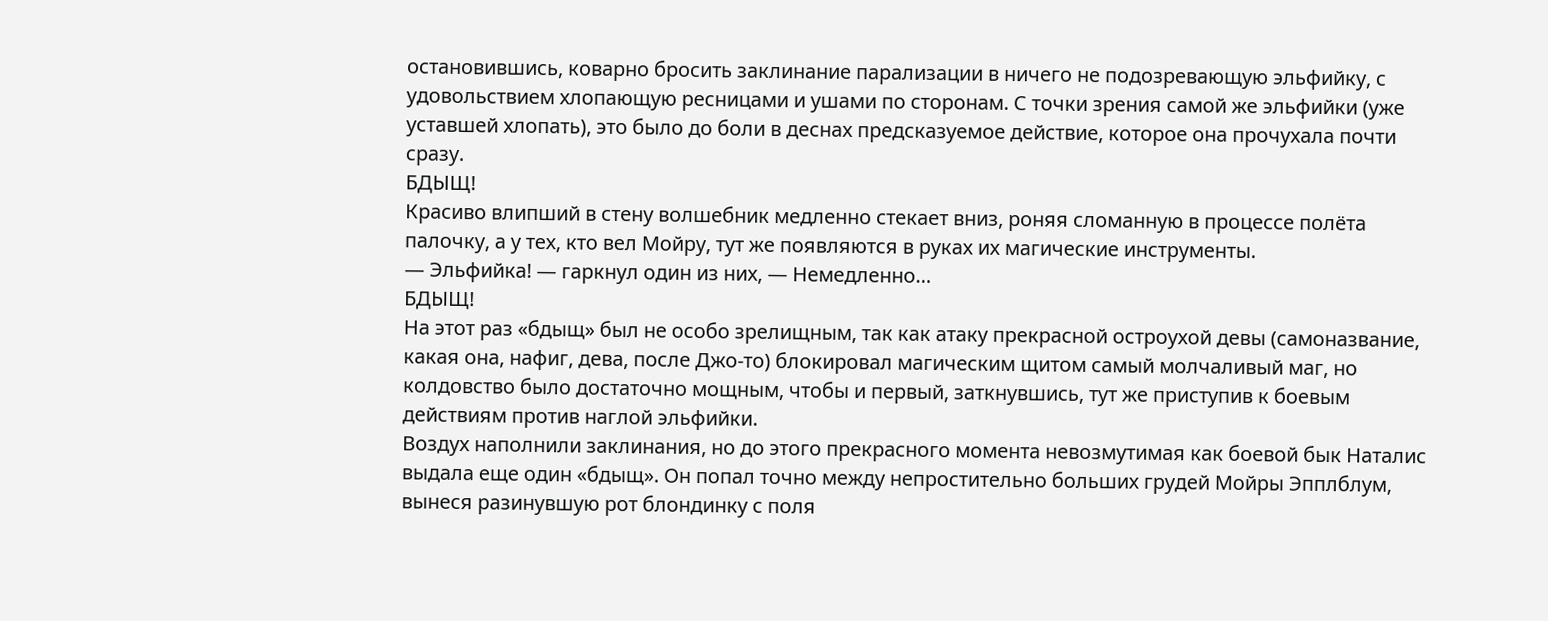остановившись, коварно бросить заклинание парализации в ничего не подозревающую эльфийку, с удовольствием хлопающую ресницами и ушами по сторонам. С точки зрения самой же эльфийки (уже уставшей хлопать), это было до боли в деснах предсказуемое действие, которое она прочухала почти сразу.
БДЫЩ!
Красиво влипший в стену волшебник медленно стекает вниз, роняя сломанную в процессе полёта палочку, а у тех, кто вел Мойру, тут же появляются в руках их магические инструменты.
— Эльфийка! — гаркнул один из них, — Немедленно…
БДЫЩ!
На этот раз «бдыщ» был не особо зрелищным, так как атаку прекрасной остроухой девы (самоназвание, какая она, нафиг, дева, после Джо-то) блокировал магическим щитом самый молчаливый маг, но колдовство было достаточно мощным, чтобы и первый, заткнувшись, тут же приступив к боевым действиям против наглой эльфийки.
Воздух наполнили заклинания, но до этого прекрасного момента невозмутимая как боевой бык Наталис выдала еще один «бдыщ». Он попал точно между непростительно больших грудей Мойры Эпплблум, вынеся разинувшую рот блондинку с поля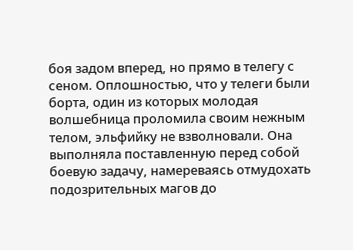боя задом вперед, но прямо в телегу с сеном. Оплошностью, что у телеги были борта, один из которых молодая волшебница проломила своим нежным телом, эльфийку не взволновали. Она выполняла поставленную перед собой боевую задачу, намереваясь отмудохать подозрительных магов до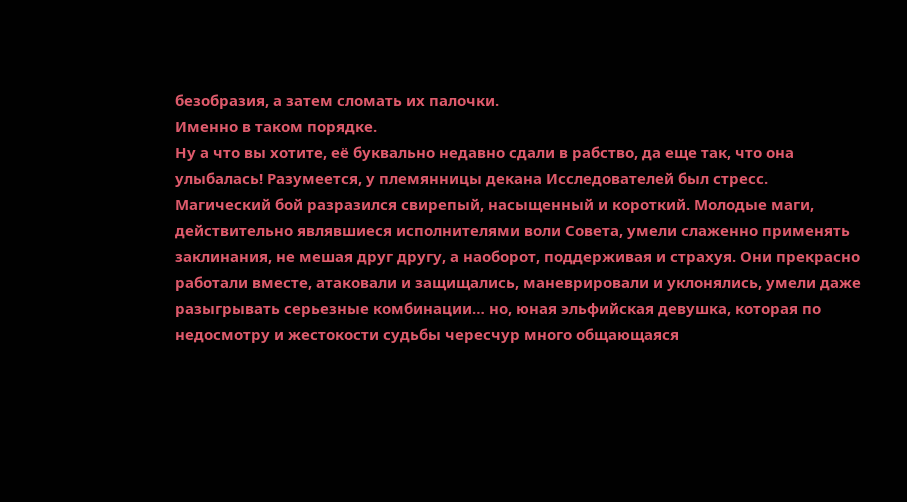безобразия, а затем сломать их палочки.
Именно в таком порядке.
Ну а что вы хотите, её буквально недавно сдали в рабство, да еще так, что она улыбалась! Разумеется, у племянницы декана Исследователей был стресс.
Магический бой разразился свирепый, насыщенный и короткий. Молодые маги, действительно являвшиеся исполнителями воли Совета, умели слаженно применять заклинания, не мешая друг другу, а наоборот, поддерживая и страхуя. Они прекрасно работали вместе, атаковали и защищались, маневрировали и уклонялись, умели даже разыгрывать серьезные комбинации… но, юная эльфийская девушка, которая по недосмотру и жестокости судьбы чересчур много общающаяся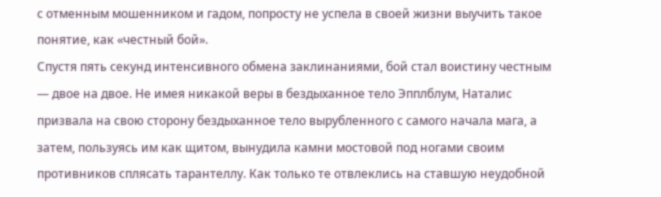с отменным мошенником и гадом, попросту не успела в своей жизни выучить такое понятие, как «честный бой».
Спустя пять секунд интенсивного обмена заклинаниями, бой стал воистину честным — двое на двое. Не имея никакой веры в бездыханное тело Эпплблум, Наталис призвала на свою сторону бездыханное тело вырубленного с самого начала мага, а затем, пользуясь им как щитом, вынудила камни мостовой под ногами своим противников сплясать тарантеллу. Как только те отвлеклись на ставшую неудобной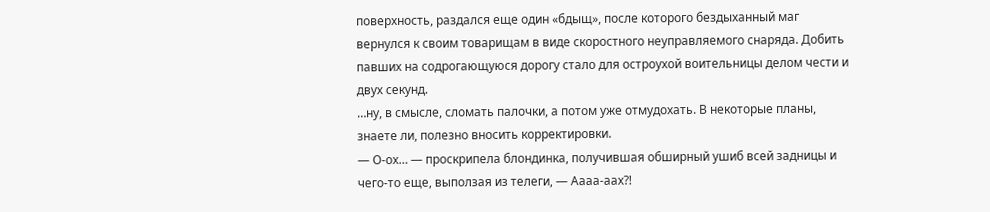поверхность, раздался еще один «бдыщ», после которого бездыханный маг вернулся к своим товарищам в виде скоростного неуправляемого снаряда. Добить павших на содрогающуюся дорогу стало для остроухой воительницы делом чести и двух секунд.
…ну, в смысле, сломать палочки, а потом уже отмудохать. В некоторые планы, знаете ли, полезно вносить корректировки.
— О-ох… — проскрипела блондинка, получившая обширный ушиб всей задницы и чего-то еще, выползая из телеги, — Аааа-аах⁈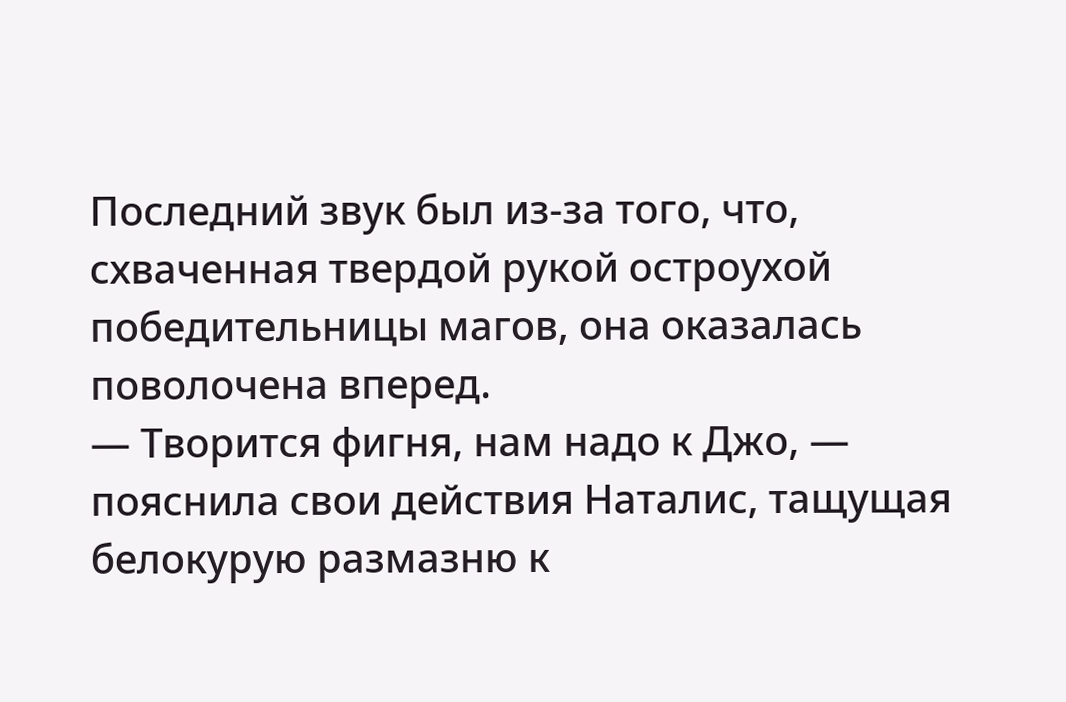Последний звук был из-за того, что, схваченная твердой рукой остроухой победительницы магов, она оказалась поволочена вперед.
— Творится фигня, нам надо к Джо, — пояснила свои действия Наталис, тащущая белокурую размазню к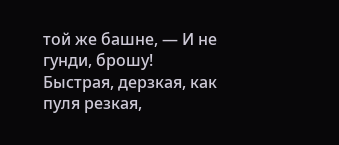той же башне, — И не гунди, брошу!
Быстрая, дерзкая, как пуля резкая,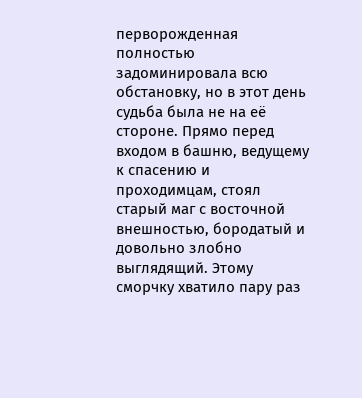перворожденная полностью задоминировала всю обстановку, но в этот день судьба была не на её стороне. Прямо перед входом в башню, ведущему к спасению и проходимцам, стоял старый маг с восточной внешностью, бородатый и довольно злобно выглядящий. Этому сморчку хватило пару раз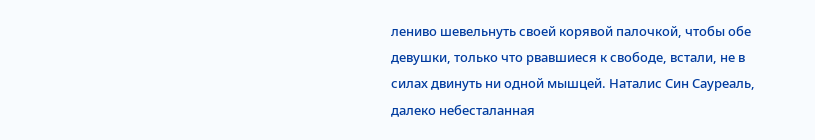лениво шевельнуть своей корявой палочкой, чтобы обе девушки, только что рвавшиеся к свободе, встали, не в силах двинуть ни одной мышцей. Наталис Син Сауреаль, далеко небесталанная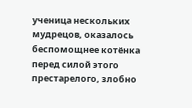ученица нескольких мудрецов, оказалось беспомощнее котёнка перед силой этого престарелого, злобно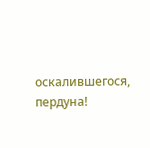оскалившегося, пердуна!